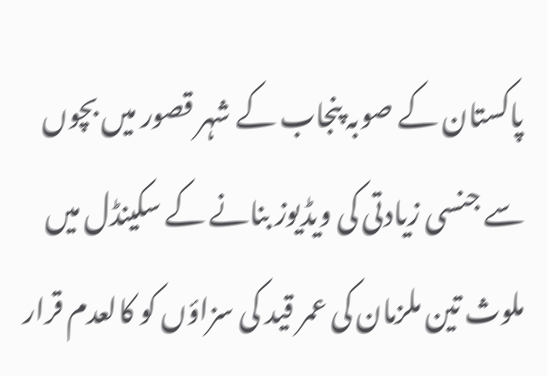پاکستان کے صوبہ پنجاب کے شہر قصور میں بچوں سے جنسی زیادتی کی ویڈیوز بنانے کے سکینڈل میں ملوث تین ملزمان کی عمر قید کی سزاؤں کو کالعدم قرار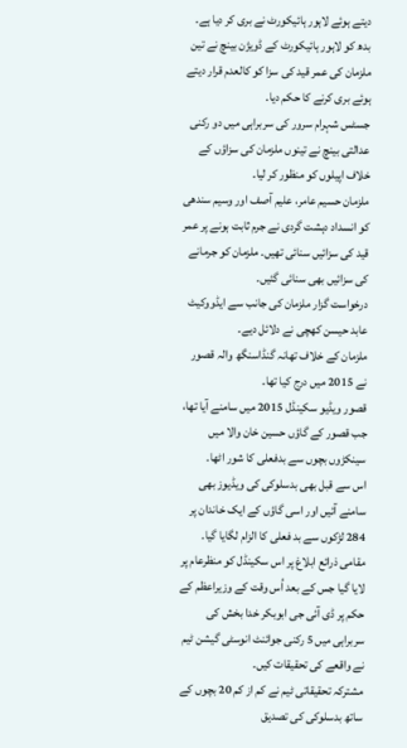دیتے ہوئے لاہور ہائیکورٹ نے بری کر دیا ہے۔
بدھ کو لاہور ہائیکورٹ کے ڈویژن بینچ نے تین ملزمان کی عمر قید کی سزا کو کالعدم قرار دیتے ہوئے بری کرنے کا حکم دیا۔
جسٹس شہرام سرور کی سربراہی میں دو رکنی عدالتی بینچ نے تینوں ملزمان کی سزاؤں کے خلاف اپیلوں کو منظور کر لیا۔
ملزمان حسیم عامر، علیم آصف اور وسیم سندھی کو انسداد دہشت گردی نے جرم ثابت ہونے پر عمر قید کی سزائیں سنائی تھیں۔ ملزمان کو جرمانے کی سزائیں بھی سنائی گئیں۔
درخواست گزار ملزمان کی جانب سے ایڈووکیٹ عابد حیسن کھچی نے دلائل دیے۔
ملزمان کے خلاف تھانہ گنڈاسنگھ والہ قصور نے 2015 میں درج کیا تھا۔
قصور ویڈیو سکینڈل 2015 میں سامنے آیا تھا، جب قصور کے گاؤں حسین خان والا میں سینکڑوں بچوں سے بدفعلی کا شور اٹھا۔
اس سے قبل بھی بدسلوکی کی ویڈیوز بھی سامنے آئیں اور اسی گاؤں کے ایک خاندان پر 284 لڑکوں سے بد فعلی کا الزام لگایا گیا۔
مقامی ذرائع ابلاغ پر اس سکینڈل کو منظرعام پر لایا گیا جس کے بعد اُس وقت کے وزیراعظم کے حکم پر ڈی آئی جی ابوبکر خدا بخش کی سربراہی میں 5 رکنی جوائنٹ انوسٹی گیشن ٹیم نے واقعے کی تحقیقات کیں۔
مشترکہ تحقیقاتی ٹیم نے کم از کم 20 بچوں کے ساتھ بدسلوکی کی تصدیق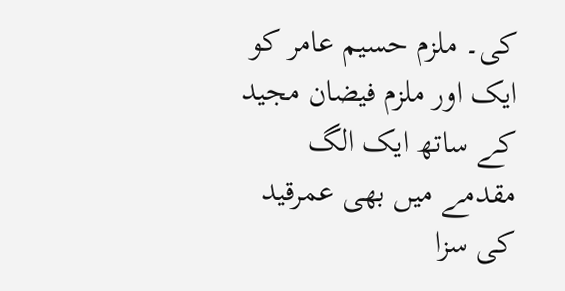کی۔ ملزم حسیم عامر کو ایک اور ملزم فیضان مجید کے ساتھ ایک الگ مقدمے میں بھی عمرقید کی سزا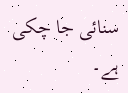سنائی جا چکی ہے۔